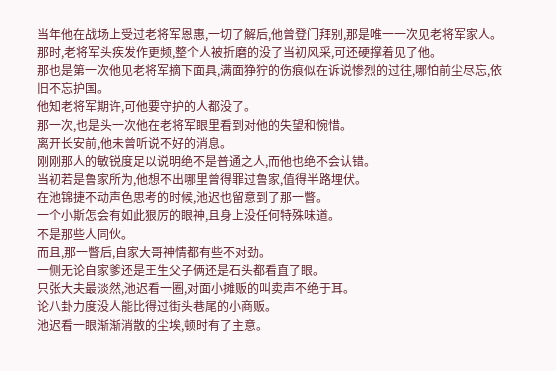当年他在战场上受过老将军恩惠,一切了解后,他曾登门拜别,那是唯一一次见老将军家人。
那时,老将军头疾发作更频,整个人被折磨的没了当初风采,可还硬撑着见了他。
那也是第一次他见老将军摘下面具,满面狰狞的伤痕似在诉说惨烈的过往,哪怕前尘尽忘,依旧不忘护国。
他知老将军期许,可他要守护的人都没了。
那一次,也是头一次他在老将军眼里看到对他的失望和惋惜。
离开长安前,他未曾听说不好的消息。
刚刚那人的敏锐度足以说明绝不是普通之人,而他也绝不会认错。
当初若是鲁家所为,他想不出哪里曾得罪过鲁家,值得半路埋伏。
在池锦捷不动声色思考的时候,池迟也留意到了那一瞥。
一个小斯怎会有如此狠厉的眼神,且身上没任何特殊味道。
不是那些人同伙。
而且,那一瞥后,自家大哥神情都有些不对劲。
一侧无论自家爹还是王生父子俩还是石头都看直了眼。
只张大夫最淡然,池迟看一圈,对面小摊贩的叫卖声不绝于耳。
论八卦力度没人能比得过街头巷尾的小商贩。
池迟看一眼渐渐消散的尘埃,顿时有了主意。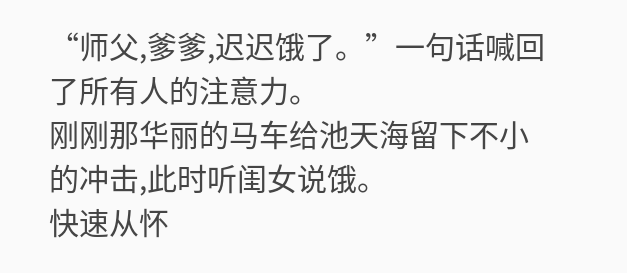“师父,爹爹,迟迟饿了。”一句话喊回了所有人的注意力。
刚刚那华丽的马车给池天海留下不小的冲击,此时听闺女说饿。
快速从怀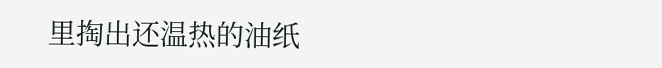里掏出还温热的油纸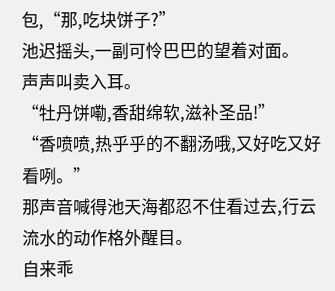包,“那,吃块饼子?”
池迟摇头,一副可怜巴巴的望着对面。
声声叫卖入耳。
“牡丹饼嘞,香甜绵软,滋补圣品!”
“香喷喷,热乎乎的不翻汤哦,又好吃又好看咧。”
那声音喊得池天海都忍不住看过去,行云流水的动作格外醒目。
自来乖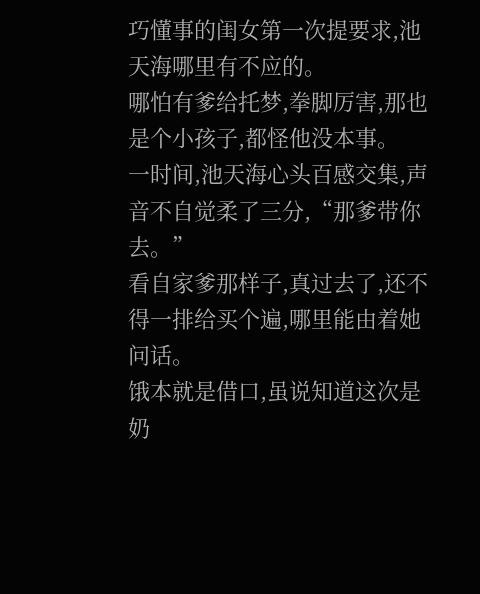巧懂事的闺女第一次提要求,池天海哪里有不应的。
哪怕有爹给托梦,拳脚厉害,那也是个小孩子,都怪他没本事。
一时间,池天海心头百感交集,声音不自觉柔了三分,“那爹带你去。”
看自家爹那样子,真过去了,还不得一排给买个遍,哪里能由着她问话。
饿本就是借口,虽说知道这次是奶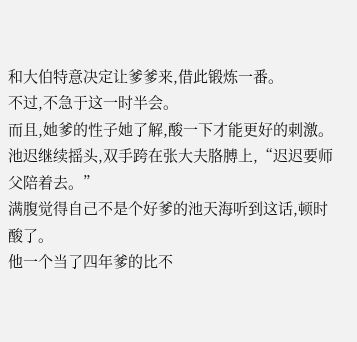和大伯特意决定让爹爹来,借此锻炼一番。
不过,不急于这一时半会。
而且,她爹的性子她了解,酸一下才能更好的刺激。
池迟继续摇头,双手跨在张大夫胳膊上,“迟迟要师父陪着去。”
满腹觉得自己不是个好爹的池天海听到这话,顿时酸了。
他一个当了四年爹的比不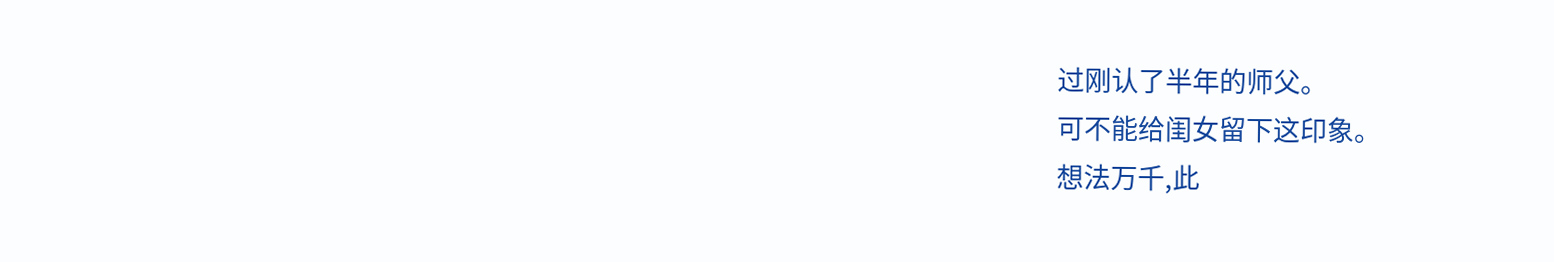过刚认了半年的师父。
可不能给闺女留下这印象。
想法万千,此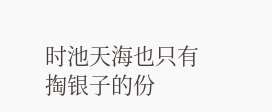时池天海也只有掏银子的份